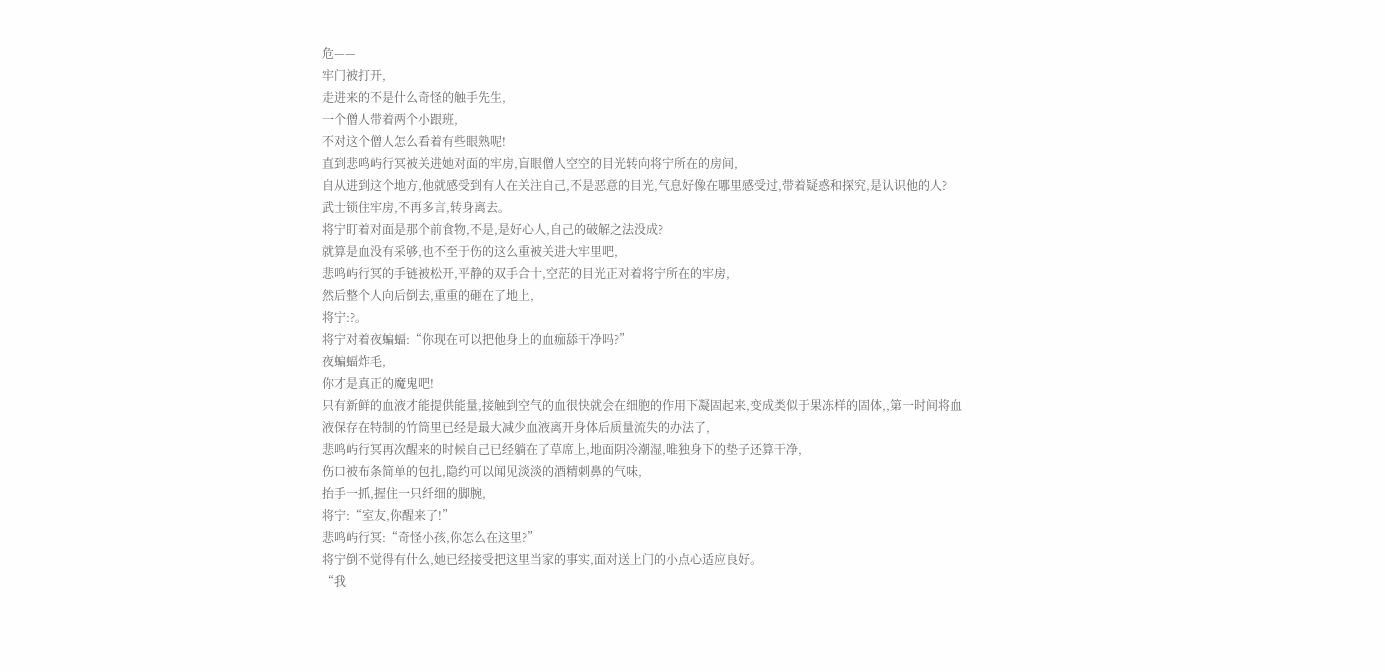危——
牢门被打开,
走进来的不是什么奇怪的触手先生,
一个僧人带着两个小跟班,
不对这个僧人怎么看着有些眼熟呢!
直到悲鸣屿行冥被关进她对面的牢房,盲眼僧人空空的目光转向将宁所在的房间,
自从进到这个地方,他就感受到有人在关注自己,不是恶意的目光,气息好像在哪里感受过,带着疑惑和探究,是认识他的人?
武士锁住牢房,不再多言,转身离去。
将宁盯着对面是那个前食物,不是,是好心人,自己的破解之法没成?
就算是血没有采够,也不至于伤的这么重被关进大牢里吧,
悲鸣屿行冥的手链被松开,平静的双手合十,空茫的目光正对着将宁所在的牢房,
然后整个人向后倒去,重重的砸在了地上,
将宁:?。
将宁对着夜蝙蝠:“你现在可以把他身上的血痂舔干净吗?”
夜蝙蝠炸毛,
你才是真正的魔鬼吧!
只有新鲜的血液才能提供能量,接触到空气的血很快就会在细胞的作用下凝固起来,变成类似于果冻样的固体,,第一时间将血液保存在特制的竹筒里已经是最大减少血液离开身体后质量流失的办法了,
悲鸣屿行冥再次醒来的时候自己已经躺在了草席上,地面阴冷潮湿,唯独身下的垫子还算干净,
伤口被布条简单的包扎,隐约可以闻见淡淡的酒精刺鼻的气味,
抬手一抓,握住一只纤细的脚腕,
将宁:“室友,你醒来了!”
悲鸣屿行冥:“奇怪小孩,你怎么在这里?”
将宁倒不觉得有什么,她已经接受把这里当家的事实,面对送上门的小点心适应良好。
“我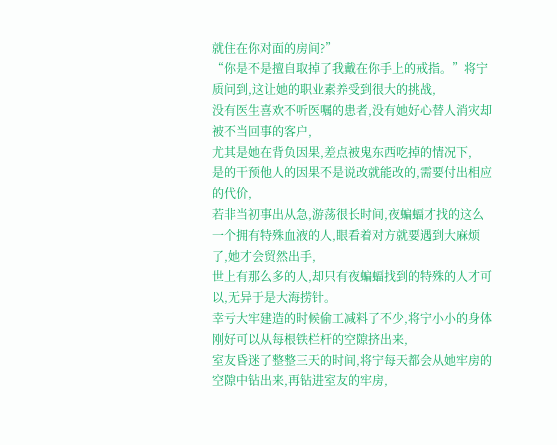就住在你对面的房间?”
“你是不是擅自取掉了我戴在你手上的戒指。”将宁质问到,这让她的职业素养受到很大的挑战,
没有医生喜欢不听医嘱的患者,没有她好心替人消灾却被不当回事的客户,
尤其是她在背负因果,差点被鬼东西吃掉的情况下,
是的干预他人的因果不是说改就能改的,需要付出相应的代价,
若非当初事出从急,游荡很长时间,夜蝙蝠才找的这么一个拥有特殊血液的人,眼看着对方就要遇到大麻烦了,她才会贸然出手,
世上有那么多的人,却只有夜蝙蝠找到的特殊的人才可以,无异于是大海捞针。
幸亏大牢建造的时候偷工减料了不少,将宁小小的身体刚好可以从每根铁栏杆的空隙挤出来,
室友昏迷了整整三天的时间,将宁每天都会从她牢房的空隙中钻出来,再钻进室友的牢房,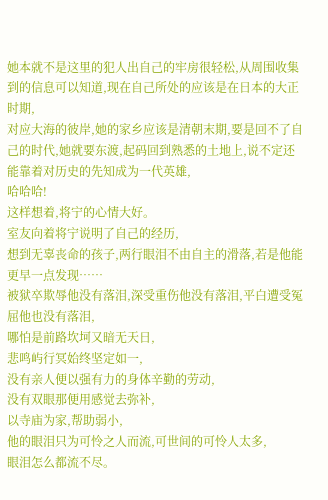她本就不是这里的犯人出自己的牢房很轻松,从周围收集到的信息可以知道,现在自己所处的应该是在日本的大正时期,
对应大海的彼岸,她的家乡应该是清朝末期,要是回不了自己的时代,她就要东渡,起码回到熟悉的土地上,说不定还能靠着对历史的先知成为一代英雄,
哈哈哈!
这样想着,将宁的心情大好。
室友向着将宁说明了自己的经历,
想到无辜丧命的孩子,两行眼泪不由自主的滑落,若是他能更早一点发现……
被狱卒欺辱他没有落泪,深受重伤他没有落泪,平白遭受冤屈他也没有落泪,
哪怕是前路坎坷又暗无天日,
悲鸣屿行冥始终坚定如一,
没有亲人便以强有力的身体辛勤的劳动,
没有双眼那便用感觉去弥补,
以寺庙为家,帮助弱小,
他的眼泪只为可怜之人而流,可世间的可怜人太多,
眼泪怎么都流不尽。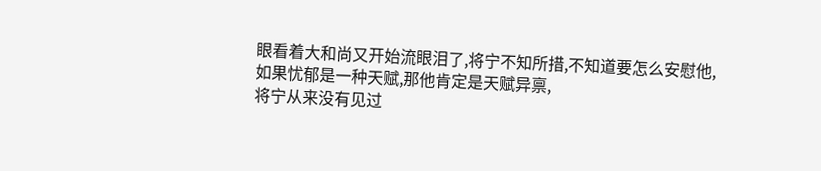眼看着大和尚又开始流眼泪了,将宁不知所措,不知道要怎么安慰他,
如果忧郁是一种天赋,那他肯定是天赋异禀,
将宁从来没有见过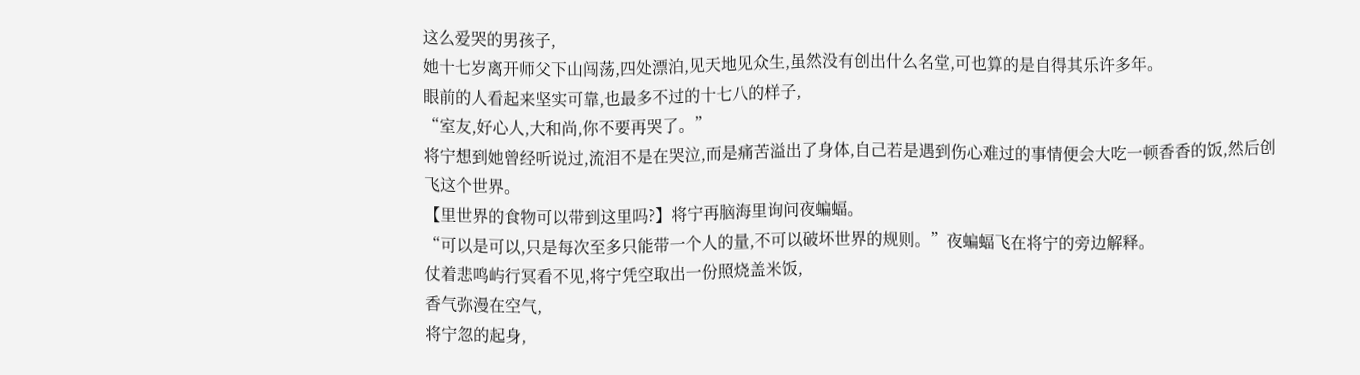这么爱哭的男孩子,
她十七岁离开师父下山闯荡,四处漂泊,见天地见众生,虽然没有创出什么名堂,可也算的是自得其乐许多年。
眼前的人看起来坚实可靠,也最多不过的十七八的样子,
“室友,好心人,大和尚,你不要再哭了。”
将宁想到她曾经听说过,流泪不是在哭泣,而是痛苦溢出了身体,自己若是遇到伤心难过的事情便会大吃一顿香香的饭,然后创飞这个世界。
【里世界的食物可以带到这里吗?】将宁再脑海里询问夜蝙蝠。
“可以是可以,只是每次至多只能带一个人的量,不可以破坏世界的规则。”夜蝙蝠飞在将宁的旁边解释。
仗着悲鸣屿行冥看不见,将宁凭空取出一份照烧盖米饭,
香气弥漫在空气,
将宁忽的起身,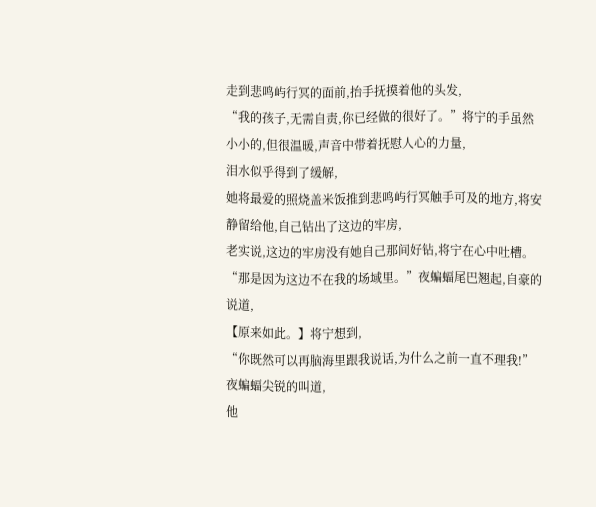走到悲鸣屿行冥的面前,抬手抚摸着他的头发,
“我的孩子,无需自责,你已经做的很好了。”将宁的手虽然小小的,但很温暖,声音中带着抚慰人心的力量,
泪水似乎得到了缓解,
她将最爱的照烧盖米饭推到悲鸣屿行冥触手可及的地方,将安静留给他,自己钻出了这边的牢房,
老实说,这边的牢房没有她自己那间好钻,将宁在心中吐槽。
“那是因为这边不在我的场域里。”夜蝙蝠尾巴翘起,自豪的说道,
【原来如此。】将宁想到,
“你既然可以再脑海里跟我说话,为什么之前一直不理我!”夜蝙蝠尖锐的叫道,
他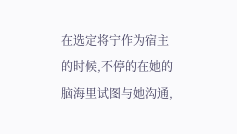在选定将宁作为宿主的时候,不停的在她的脑海里试图与她沟通,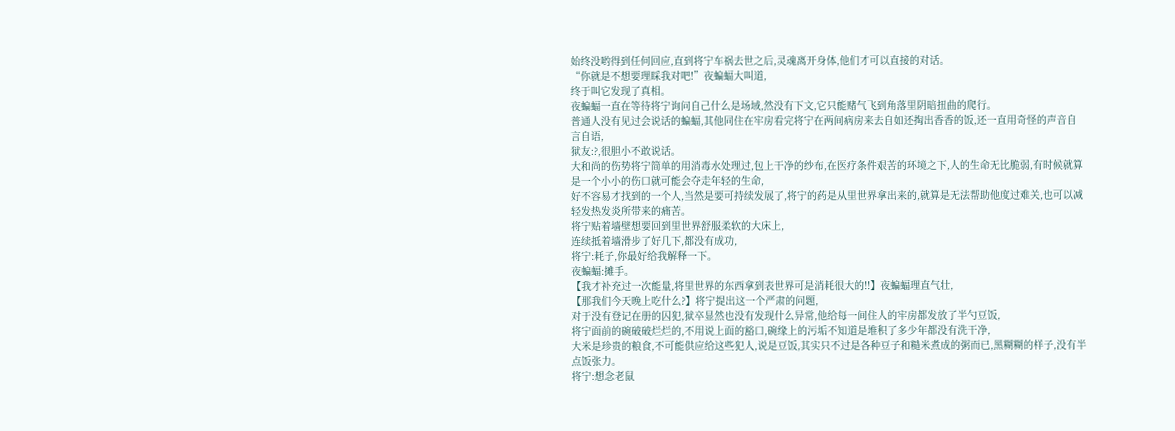始终没哟得到任何回应,直到将宁车祸去世之后,灵魂离开身体,他们才可以直接的对话。
“你就是不想要理睬我对吧!”夜蝙蝠大叫道,
终于叫它发现了真相。
夜蝙蝠一直在等待将宁询问自己什么是场域,然没有下文,它只能赌气飞到角落里阴暗扭曲的爬行。
普通人没有见过会说话的蝙蝠,其他同住在牢房看完将宁在两间病房来去自如还掏出香香的饭,还一直用奇怪的声音自言自语,
狱友:?,很胆小不敢说话。
大和尚的伤势将宁简单的用消毒水处理过,包上干净的纱布,在医疗条件艰苦的环境之下,人的生命无比脆弱,有时候就算是一个小小的伤口就可能会夺走年轻的生命,
好不容易才找到的一个人,当然是要可持续发展了,将宁的药是从里世界拿出来的,就算是无法帮助他度过难关,也可以减轻发热发炎所带来的痛苦。
将宁贴着墙壁想要回到里世界舒服柔软的大床上,
连续抵着墙滑步了好几下,都没有成功,
将宁:耗子,你最好给我解释一下。
夜蝙蝠:摊手。
【我才补充过一次能量,将里世界的东西拿到表世界可是消耗很大的!!】夜蝙蝠理直气壮,
【那我们今天晚上吃什么?】将宁提出这一个严肃的问题,
对于没有登记在册的囚犯,狱卒显然也没有发现什么异常,他给每一间住人的牢房都发放了半勺豆饭,
将宁面前的碗破破烂烂的,不用说上面的豁口,碗缘上的污垢不知道是堆积了多少年都没有洗干净,
大米是珍贵的粮食,不可能供应给这些犯人,说是豆饭,其实只不过是各种豆子和糙米煮成的粥而已,黑糊糊的样子,没有半点饭张力。
将宁:想念老鼠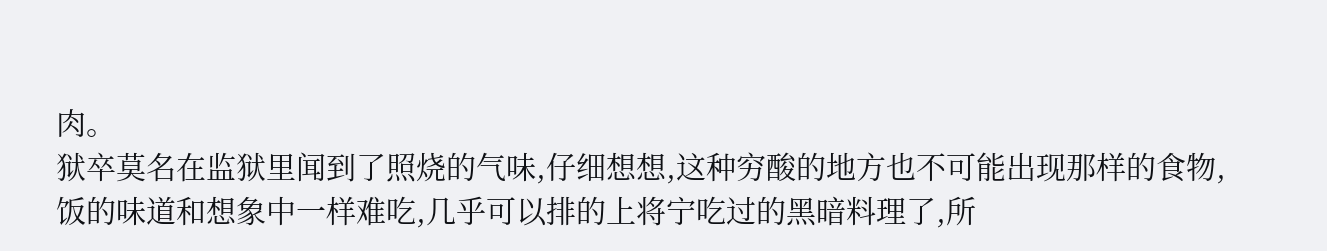肉。
狱卒莫名在监狱里闻到了照烧的气味,仔细想想,这种穷酸的地方也不可能出现那样的食物,
饭的味道和想象中一样难吃,几乎可以排的上将宁吃过的黑暗料理了,所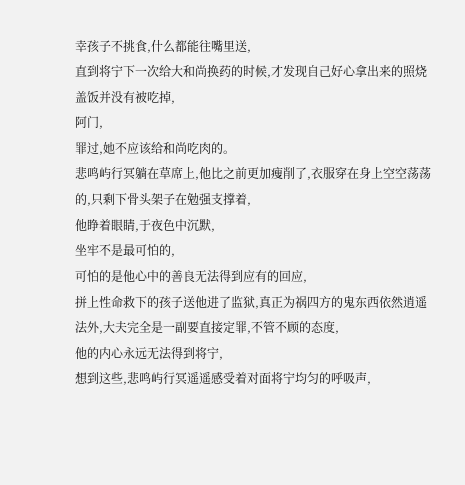幸孩子不挑食,什么都能往嘴里送,
直到将宁下一次给大和尚换药的时候,才发现自己好心拿出来的照烧盖饭并没有被吃掉,
阿门,
罪过,她不应该给和尚吃肉的。
悲鸣屿行冥躺在草席上,他比之前更加瘦削了,衣服穿在身上空空荡荡的,只剩下骨头架子在勉强支撑着,
他睁着眼睛,于夜色中沉默,
坐牢不是最可怕的,
可怕的是他心中的善良无法得到应有的回应,
拼上性命救下的孩子送他进了监狱,真正为祸四方的鬼东西依然逍遥法外,大夫完全是一副要直接定罪,不管不顾的态度,
他的内心永远无法得到将宁,
想到这些,悲鸣屿行冥遥遥感受着对面将宁均匀的呼吸声,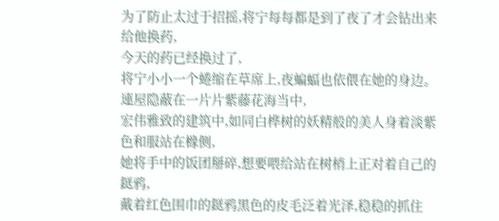为了防止太过于招摇,将宁每每都是到了夜了才会钻出来给他换药,
今天的药已经换过了,
将宁小小一个蜷缩在草席上,夜蝙蝠也依偎在她的身边。
連屋隐蔽在一片片紫藤花海当中,
宏伟雅致的建筑中,如同白桦树的妖精般的美人身着淡紫色和服站在橼侧,
她将手中的饭团掰碎,想要喂给站在树梢上正对着自己的鎹鸦,
戴着红色围巾的鎹鸦黑色的皮毛泛着光泽,稳稳的抓住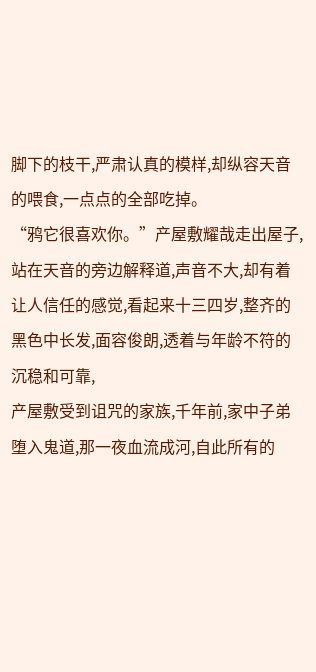脚下的枝干,严肃认真的模样,却纵容天音的喂食,一点点的全部吃掉。
“鸦它很喜欢你。”产屋敷耀哉走出屋子,站在天音的旁边解释道,声音不大,却有着让人信任的感觉,看起来十三四岁,整齐的黑色中长发,面容俊朗,透着与年龄不符的沉稳和可靠,
产屋敷受到诅咒的家族,千年前,家中子弟堕入鬼道,那一夜血流成河,自此所有的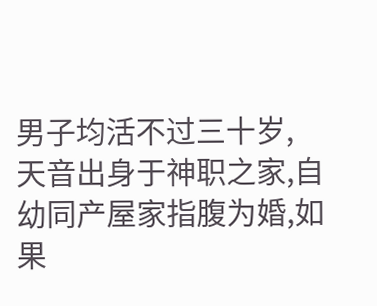男子均活不过三十岁,
天音出身于神职之家,自幼同产屋家指腹为婚,如果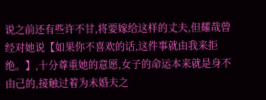说之前还有些许不甘,将要嫁给这样的丈夫,但耀哉曾经对她说【如果你不喜欢的话,这件事就由我来拒绝。】,十分尊重她的意愿,女子的命运本来就是身不由己的,接触过着为未婚夫之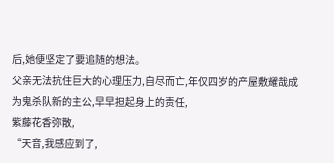后,她便坚定了要追随的想法。
父亲无法抗住巨大的心理压力,自尽而亡,年仅四岁的产屋敷耀哉成为鬼杀队新的主公,早早担起身上的责任,
紫藤花香弥散,
“天音,我感应到了,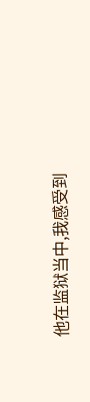他在监狱当中,我感受到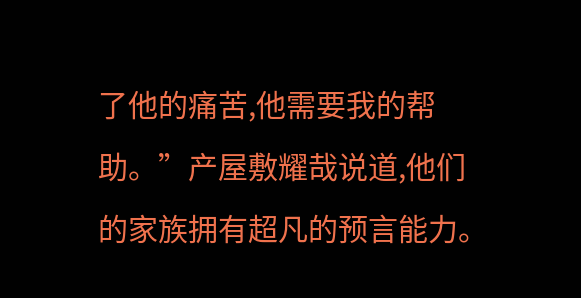了他的痛苦,他需要我的帮助。”产屋敷耀哉说道,他们的家族拥有超凡的预言能力。